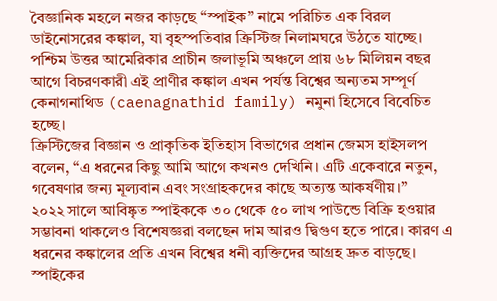বৈজ্ঞানিক মহলে নজর কাড়ছে “স্পাইক” নামে পরিচিত এক বিরল ডাইনোসরের কঙ্কাল, যা বৃহস্পতিবার ক্রিস্টিজ নিলামঘরে উঠতে যাচ্ছে। পশ্চিম উত্তর আমেরিকার প্রাচীন জলাভূমি অঞ্চলে প্রায় ৬৮ মিলিয়ন বছর আগে বিচরণকারী এই প্রাণীর কঙ্কাল এখন পর্যন্ত বিশ্বের অন্যতম সম্পূর্ণ কেনাগনাথিড (caenagnathid family) নমুনা হিসেবে বিবেচিত হচ্ছে।
ক্রিস্টিজের বিজ্ঞান ও প্রাকৃতিক ইতিহাস বিভাগের প্রধান জেমস হাইসলপ বলেন, “এ ধরনের কিছু আমি আগে কখনও দেখিনি। এটি একেবারে নতুন, গবেষণার জন্য মূল্যবান এবং সংগ্রাহকদের কাছে অত্যন্ত আকর্ষণীয়।”
২০২২ সালে আবিষ্কৃত স্পাইককে ৩০ থেকে ৫০ লাখ পাউন্ডে বিক্রি হওয়ার সম্ভাবনা থাকলেও বিশেষজ্ঞরা বলছেন দাম আরও দ্বিগুণ হতে পারে। কারণ এ ধরনের কঙ্কালের প্রতি এখন বিশ্বের ধনী ব্যক্তিদের আগ্রহ দ্রুত বাড়ছে।
স্পাইকের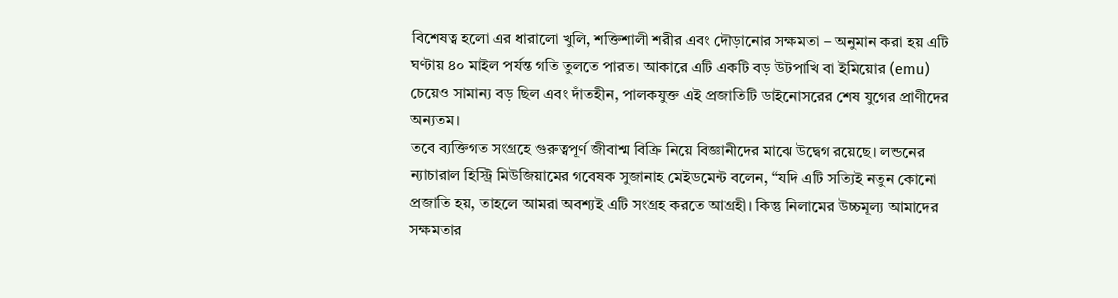বিশেষত্ব হলো এর ধারালো খুলি, শক্তিশালী শরীর এবং দৌড়ানোর সক্ষমতা – অনুমান করা হয় এটি ঘণ্টায় ৪০ মাইল পর্যন্ত গতি তুলতে পারত। আকারে এটি একটি বড় উটপাখি বা ইমিয়োর (emu) চেয়েও সামান্য বড় ছিল এবং দাঁতহীন, পালকযুক্ত এই প্রজাতিটি ডাইনোসরের শেষ যুগের প্রাণীদের অন্যতম।
তবে ব্যক্তিগত সংগ্রহে গুরুত্বপূর্ণ জীবাশ্ম বিক্রি নিয়ে বিজ্ঞানীদের মাঝে উদ্বেগ রয়েছে। লন্ডনের ন্যাচারাল হিস্ট্রি মিউজিয়ামের গবেষক সুজানাহ মেইডমেন্ট বলেন, “যদি এটি সত্যিই নতুন কোনো প্রজাতি হয়, তাহলে আমরা অবশ্যই এটি সংগ্রহ করতে আগ্রহী। কিন্তু নিলামের উচ্চমূল্য আমাদের সক্ষমতার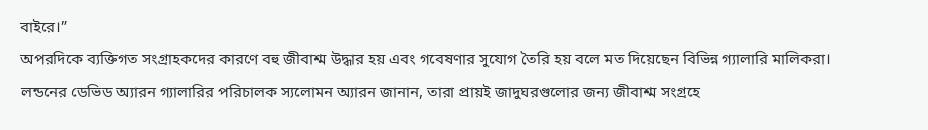বাইরে।”
অপরদিকে ব্যক্তিগত সংগ্রাহকদের কারণে বহু জীবাশ্ম উদ্ধার হয় এবং গবেষণার সুযোগ তৈরি হয় বলে মত দিয়েছেন বিভিন্ন গ্যালারি মালিকরা। লন্ডনের ডেভিড অ্যারন গ্যালারির পরিচালক স্যলোমন অ্যারন জানান, তারা প্রায়ই জাদুঘরগুলোর জন্য জীবাশ্ম সংগ্রহে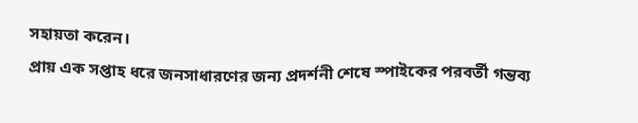সহায়তা করেন।
প্রায় এক সপ্তাহ ধরে জনসাধারণের জন্য প্রদর্শনী শেষে স্পাইকের পরবর্তী গন্তব্য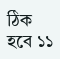ঠিক হবে ১১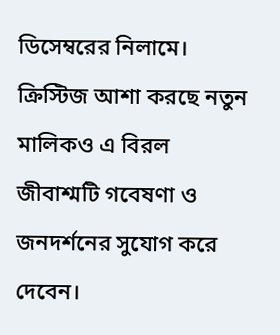ডিসেম্বরের নিলামে। ক্রিস্টিজ আশা করছে নতুন মালিকও এ বিরল জীবাশ্মটি গবেষণা ও জনদর্শনের সুযোগ করে দেবেন।